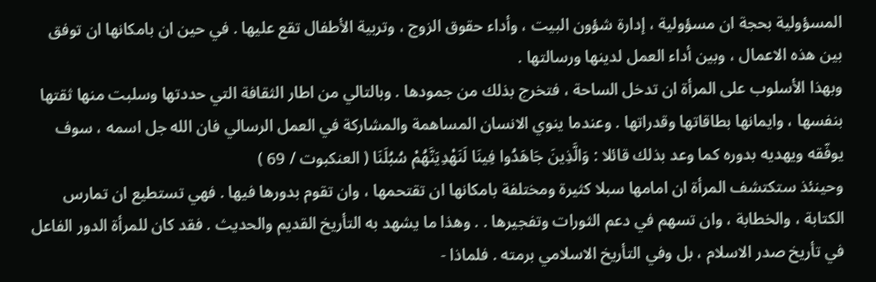المسؤولية بحجة ان مسؤولية ، إدارة شؤون البيت ، وأداء حقوق الزوج ، وتربية الأطفال تقع عليها . في حين ان بامكانها ان توفق بين هذه الاعمال ، وبين أداء العمل لدينها ورسالتها .
وبهذا الأسلوب على المرأة ان تدخل الساحة ، فتخرج بذلك من جمودها . وبالتالي من اطار الثقافة التي حددتها وسلبت منها ثقتها بنفسها ، وايمانها بطاقاتها وقدراتها . وعندما ينوي الانسان المساهمة والمشاركة في العمل الرسالي فان الله جل اسمه ، سوف يوفّقه ويهديه بدوره كما وعد بذلك قائلا : وَالَّذِينَ جَاهَدُوا فِينَا لَنَهْدِيَنَّهُمْ سُبُلَنَا ( العنكبوت / 69 )
وحينئذ ستكتشف المرأة ان امامها سبلا كثيرة ومختلفة بامكانها ان تقتحمها ، وان تقوم بدورها فيها . فهي تستطيع ان تمارس الكتابة ، والخطابة ، وان تسهم في دعم الثورات وتفجيرها . . وهذا ما يشهد به التأريخ القديم والحديث . فقد كان للمرأة الدور الفاعل في تأريخ صدر الاسلام ، بل وفي التأريخ الاسلامي برمته . فلماذا -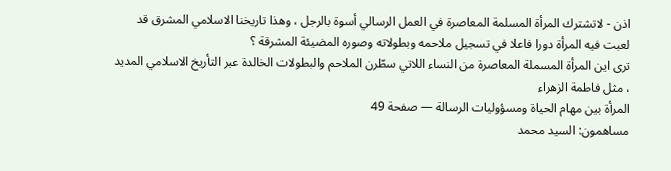اذن - لاتشترك المرأة المسلمة المعاصرة في العمل الرسالي أسوة بالرجل ، وهذا تاريخنا الاسلامي المشرق قد لعبت فيه المرأة دورا فاعلا في تسجيل ملاحمه وبطولاته وصوره المضيئة المشرقة ؟
ترى اين المرأة المسملة المعاصرة من النساء اللاتي سطّرن الملاحم والبطولات الخالدة عبر التأريخ الاسلامي المديد ، مثل فاطمة الزهراء
المرأة بين مهام الحياة ومسؤوليات الرسالة — صفحة 49
مساهمون: السيد محمد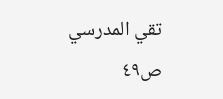تقي المدرسي
ص٤٩